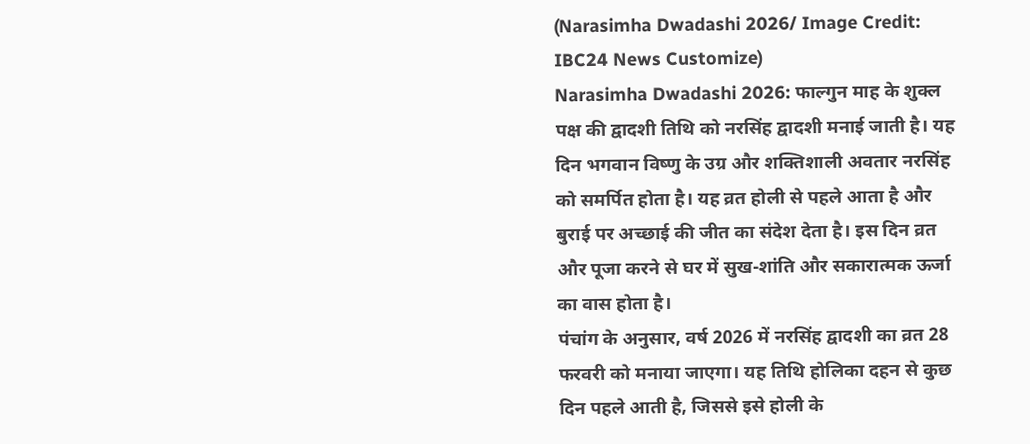(Narasimha Dwadashi 2026/ Image Credit: IBC24 News Customize)
Narasimha Dwadashi 2026: फाल्गुन माह के शुक्ल पक्ष की द्वादशी तिथि को नरसिंह द्वादशी मनाई जाती है। यह दिन भगवान विष्णु के उग्र और शक्तिशाली अवतार नरसिंह को समर्पित होता है। यह व्रत होली से पहले आता है और बुराई पर अच्छाई की जीत का संदेश देता है। इस दिन व्रत और पूजा करने से घर में सुख-शांति और सकारात्मक ऊर्जा का वास होता है।
पंचांग के अनुसार, वर्ष 2026 में नरसिंह द्वादशी का व्रत 28 फरवरी को मनाया जाएगा। यह तिथि होलिका दहन से कुछ दिन पहले आती है, जिससे इसे होली के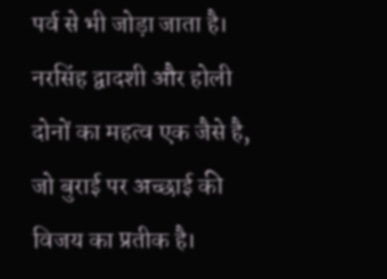पर्व से भी जोड़ा जाता है। नरसिंह द्वादशी और होली दोनों का महत्व एक जैसे है, जो बुराई पर अच्छाई की विजय का प्रतीक है।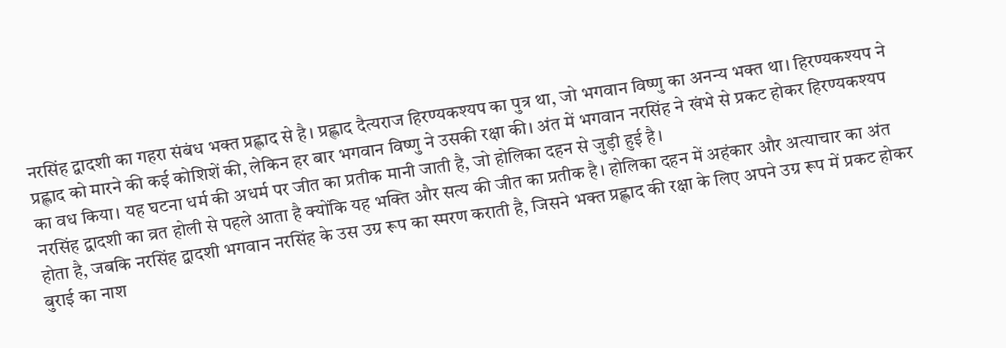नरसिंह द्वादशी का गहरा संबंध भक्त प्रह्लाद से है। प्रह्लाद दैत्यराज हिरण्यकश्यप का पुत्र था, जो भगवान विष्णु का अनन्य भक्त था। हिरण्यकश्यप ने प्रह्लाद को मारने की कई कोशिशें की, लेकिन हर बार भगवान विष्णु ने उसकी रक्षा की। अंत में भगवान नरसिंह ने खंभे से प्रकट होकर हिरण्यकश्यप का वध किया। यह घटना धर्म की अधर्म पर जीत का प्रतीक मानी जाती है, जो होलिका दहन से जुड़ी हुई है।
नरसिंह द्वादशी का व्रत होली से पहले आता है क्योंकि यह भक्ति और सत्य की जीत का प्रतीक है। होलिका दहन में अहंकार और अत्याचार का अंत होता है, जबकि नरसिंह द्वादशी भगवान नरसिंह के उस उग्र रूप का स्मरण कराती है, जिसने भक्त प्रह्लाद की रक्षा के लिए अपने उग्र रूप में प्रकट होकर बुराई का नाश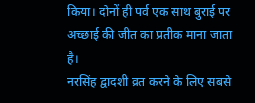किया। दोनों ही पर्व एक साथ बुराई पर अच्छाई की जीत का प्रतीक माना जाता है।
नरसिंह द्वादशी व्रत करने के लिए सबसे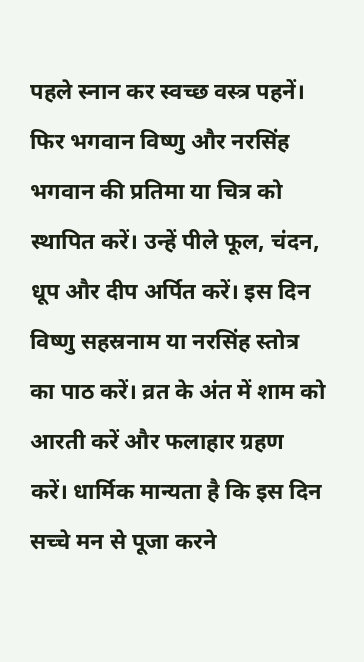पहले स्नान कर स्वच्छ वस्त्र पहनें। फिर भगवान विष्णु और नरसिंह भगवान की प्रतिमा या चित्र को स्थापित करें। उन्हें पीले फूल, चंदन, धूप और दीप अर्पित करें। इस दिन विष्णु सहस्रनाम या नरसिंह स्तोत्र का पाठ करें। व्रत के अंत में शाम को आरती करें और फलाहार ग्रहण करें। धार्मिक मान्यता है कि इस दिन सच्चे मन से पूजा करने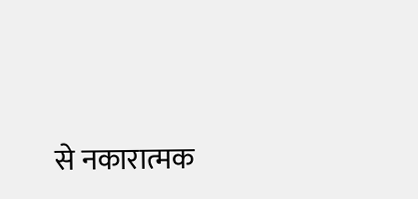से नकारात्मक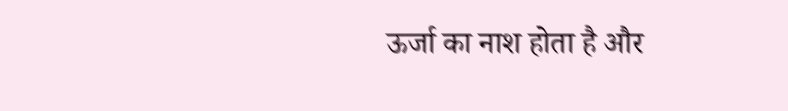ऊर्जा का नाश होता है और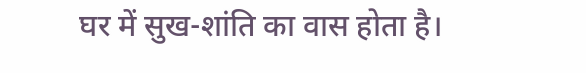घर में सुख-शांति का वास होता है।